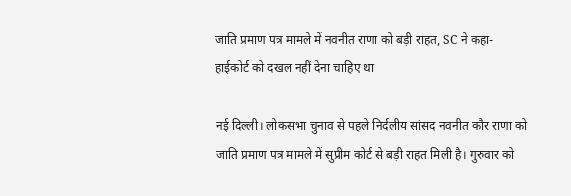जाति प्रमाण पत्र मामले में नवनीत राणा को बड़ी राहत, SC ने कहा- हाईकोर्ट को दखल नहीं देना चाहिए था

नई दिल्ली। लोकसभा चुनाव से पहले निर्दलीय सांसद नवनीत कौर राणा को जाति प्रमाण पत्र मामले में सुप्रीम कोर्ट से बड़ी राहत मिली है। गुरुवार को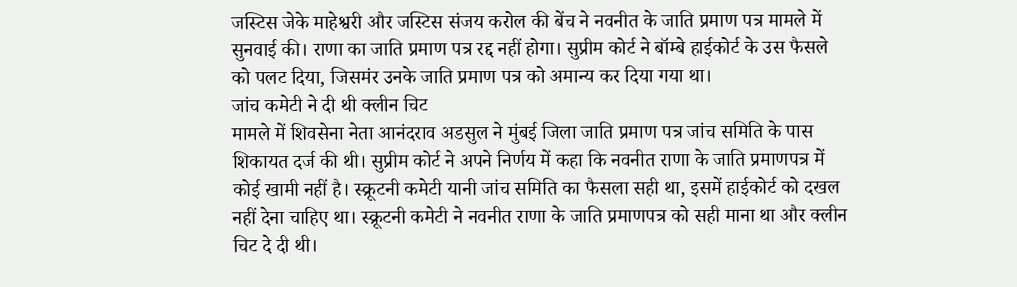जस्टिस जेके माहेश्वरी और जस्टिस संजय करोल की बेंच ने नवनीत के जाति प्रमाण पत्र मामले में सुनवाई की। राणा का जाति प्रमाण पत्र रद्द नहीं होगा। सुप्रीम कोर्ट ने बॉम्बे हाईकोर्ट के उस फैसले को पलट दिया, जिसमंर उनके जाति प्रमाण पत्र को अमान्य कर दिया गया था।
जांच कमेटी ने दी थी क्लीन चिट
मामले में शिवसेना नेता आनंदराव अडसुल ने मुंबई जिला जाति प्रमाण पत्र जांच समिति के पास शिकायत दर्ज की थी। सुप्रीम कोर्ट ने अपने निर्णय में कहा कि नवनीत राणा के जाति प्रमाणपत्र में कोई खामी नहीं है। स्क्रूटनी कमेटी यानी जांच समिति का फैसला सही था, इसमें हाईकोर्ट को दखल नहीं देना चाहिए था। स्क्रूटनी कमेटी ने नवनीत राणा के जाति प्रमाणपत्र को सही माना था और क्लीन चिट दे दी थी।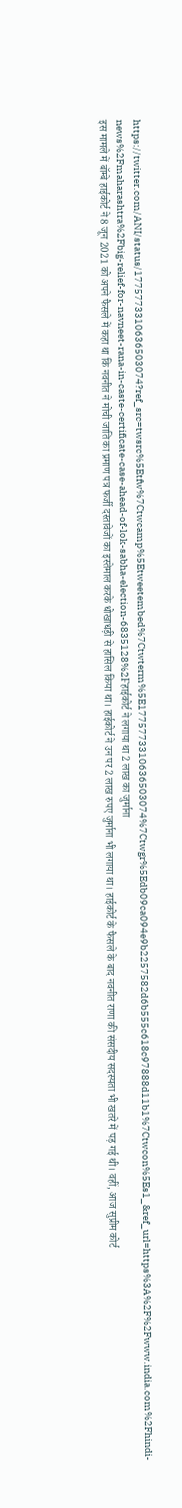https://twitter.com/ANI/status/1775773310636503074?ref_src=twsrc%5Etfw%7Ctwcamp%5Etweetembed%7Ctwterm%5E1775773310636503074%7Ctwgr%5Edb09ca094e9b2257582d6b555c618c97888d11b1%7Ctwcon%5Es1_&ref_url=https%3A%2F%2Fwww.india.com%2Fhindi-news%2Fmaharashtra%2Fbig-relief-for-navneet-rana-in-caste-certificate-case-ahead-of-lok-sabha-election-6835128%2Fहाईकोर्ट ने लगाया था 2 लाख का जुर्माना
इस मामले में बॉम्बे हाईकोर्ट ने 8 जून 2021 को अपने फैसले में कहा था कि नवनीत ने मोची जाति का प्रमाण पत्र फर्जी दस्तावेजों का इस्तेमाल करके धोखाधड़ी से हासिल किया था। हाईकोर्ट ने उन पर 2 लाख रुपए जुर्माना भी लगाया था। हाईकोर्ट के फैसले के बाद नवनीत राणा की संसदीय सदस्यता भी खतरे में पड़ गई थी। वहीं, आज सुप्रीम कोर्ट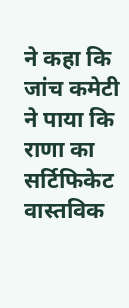ने कहा कि जांच कमेटी ने पाया कि राणा का सर्टिफिकेट वास्तविक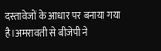दस्तावेजों के आधार पर बनाया गया है।अमरावती से बीजेपी ने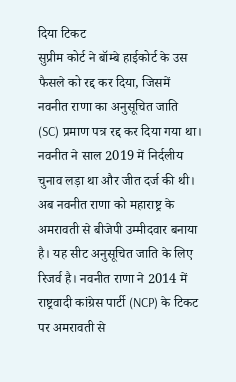दिया टिकट
सुप्रीम कोर्ट ने बॉम्बे हाईकोर्ट के उस फैसले को रद्द कर दिया, जिसमें नवनीत राणा का अनुसूचित जाति (SC) प्रमाण पत्र रद्द कर दिया गया था। नवनीत ने साल 2019 में निर्दलीय चुनाव लड़ा था और जीत दर्ज की थी। अब नवनीत राणा को महाराष्ट्र के अमरावती से बीजेपी उम्मीदवार बनाया है। यह सीट अनुसूचित जाति के लिए रिजर्व है। नवनीत राणा ने 2014 में राष्ट्रवादी कांग्रेस पार्टी (NCP) के टिकट पर अमरावती से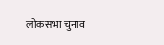लोकसभा चुनाव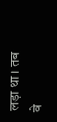लड़ा था। तब वे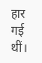हार गई थीं।